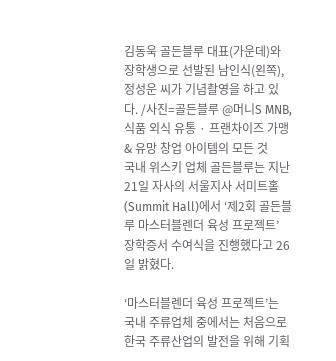김동욱 골든블루 대표(가운데)와 장학생으로 선발된 남인식(왼쪽), 정성운 씨가 기념촬영을 하고 있다. /사진=골든블루 @머니S MNB, 식품 외식 유통 · 프랜차이즈 가맹 & 유망 창업 아이템의 모든 것
국내 위스키 업체 골든블루는 지난 21일 자사의 서울지사 서미트홀(Summit Hall)에서 ‘제2회 골든블루 마스터블렌더 육성 프로젝트’ 장학증서 수여식을 진행했다고 26일 밝혔다.

‘마스터블렌더 육성 프로젝트’는 국내 주류업체 중에서는 처음으로 한국 주류산업의 발전을 위해 기획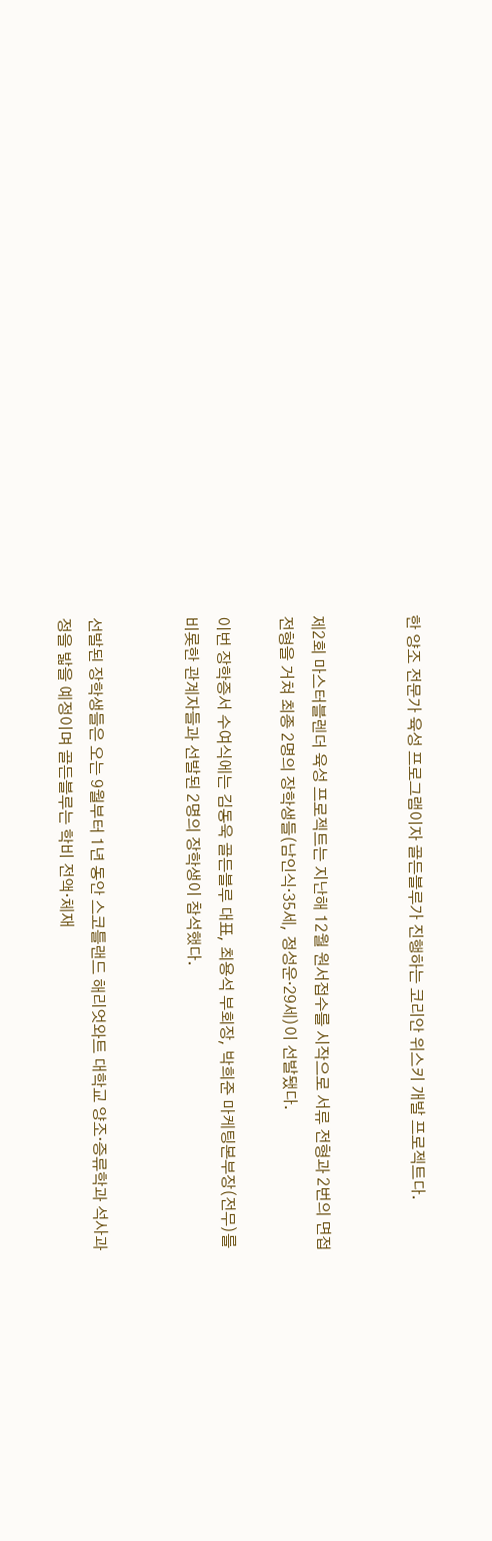한 양조 전문가 육성 프로그램이자 골든블루가 진행하는 코리안 위스키 개발 프로젝트다.


제2회 마스터블렌더 육성 프로젝트는 지난해 12월 원서접수를 시작으로 서류 전형과 2번의 면접 전형을 거쳐 최종 2명의 장학생들(남인식·35세, 정성운·29세)이 선발됐다.

이번 장학증서 수여식에는 김동욱 골든블루 대표, 최용석 부회장, 박희준 마케팅본부장(전무)를 비롯한 관계자들과 선발된 2명의 장학생이 참석했다.


선발된 장학생들은 오는 9월부터 1년 동안 스코틀랜드 해리엇와트 대학교 양조·증류학과 석사과정을 밟을 예정이며 골든블루는 학비 전액·체재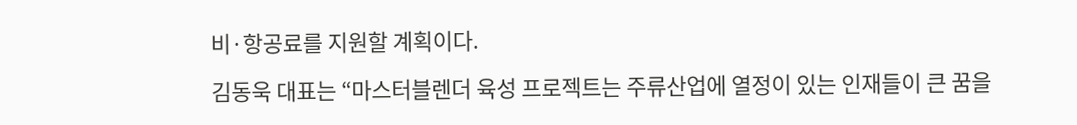비·항공료를 지원할 계획이다.

김동욱 대표는 “마스터블렌더 육성 프로젝트는 주류산업에 열정이 있는 인재들이 큰 꿈을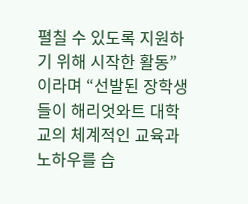펼칠 수 있도록 지원하기 위해 시작한 활동”이라며 “선발된 장학생들이 해리엇와트 대학교의 체계적인 교육과 노하우를 습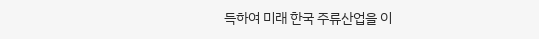득하여 미래 한국 주류산업을 이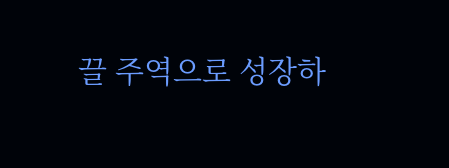끌 주역으로 성장하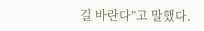길 바란다”고 말했다.